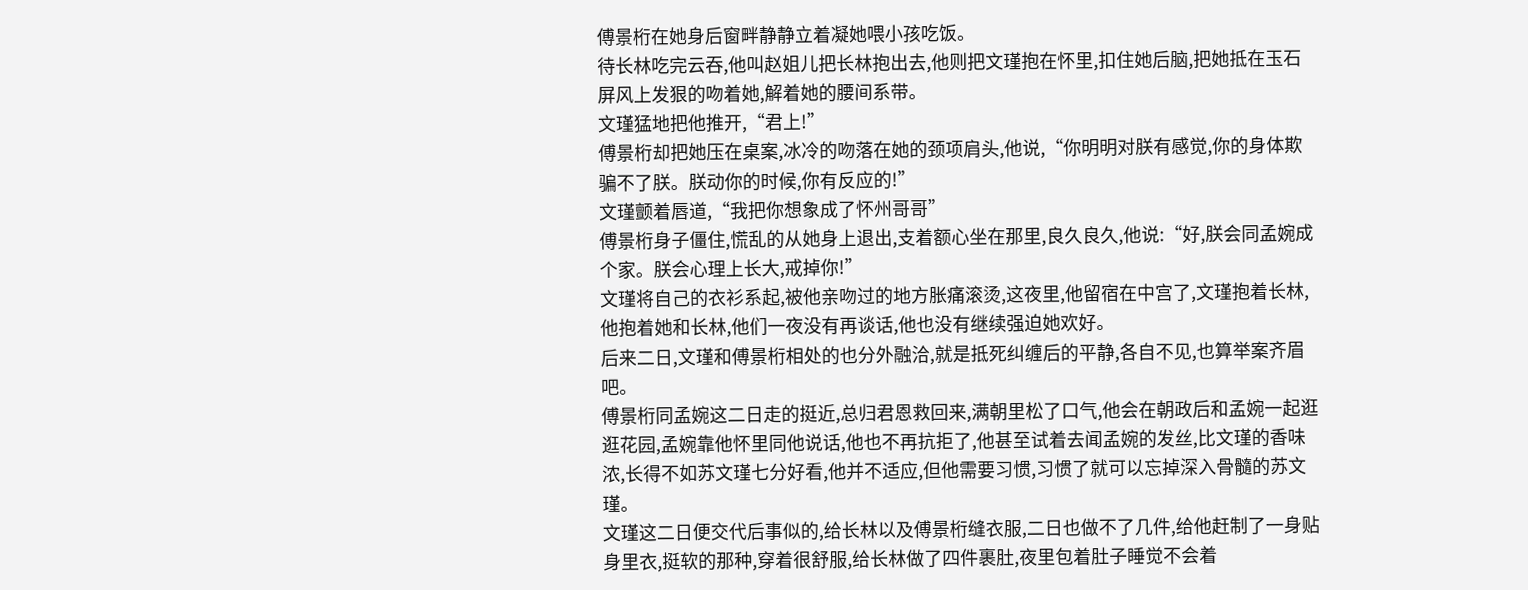傅景桁在她身后窗畔静静立着凝她喂小孩吃饭。
待长林吃完云吞,他叫赵姐儿把长林抱出去,他则把文瑾抱在怀里,扣住她后脑,把她抵在玉石屏风上发狠的吻着她,解着她的腰间系带。
文瑾猛地把他推开,“君上!”
傅景桁却把她压在桌案,冰冷的吻落在她的颈项肩头,他说,“你明明对朕有感觉,你的身体欺骗不了朕。朕动你的时候,你有反应的!”
文瑾颤着唇道,“我把你想象成了怀州哥哥”
傅景桁身子僵住,慌乱的从她身上退出,支着额心坐在那里,良久良久,他说:“好,朕会同孟婉成个家。朕会心理上长大,戒掉你!”
文瑾将自己的衣衫系起,被他亲吻过的地方胀痛滚烫,这夜里,他留宿在中宫了,文瑾抱着长林,他抱着她和长林,他们一夜没有再谈话,他也没有继续强迫她欢好。
后来二日,文瑾和傅景桁相处的也分外融洽,就是抵死纠缠后的平静,各自不见,也算举案齐眉吧。
傅景桁同孟婉这二日走的挺近,总归君恩救回来,满朝里松了口气,他会在朝政后和孟婉一起逛逛花园,孟婉靠他怀里同他说话,他也不再抗拒了,他甚至试着去闻孟婉的发丝,比文瑾的香味浓,长得不如苏文瑾七分好看,他并不适应,但他需要习惯,习惯了就可以忘掉深入骨髓的苏文瑾。
文瑾这二日便交代后事似的,给长林以及傅景桁缝衣服,二日也做不了几件,给他赶制了一身贴身里衣,挺软的那种,穿着很舒服,给长林做了四件裹肚,夜里包着肚子睡觉不会着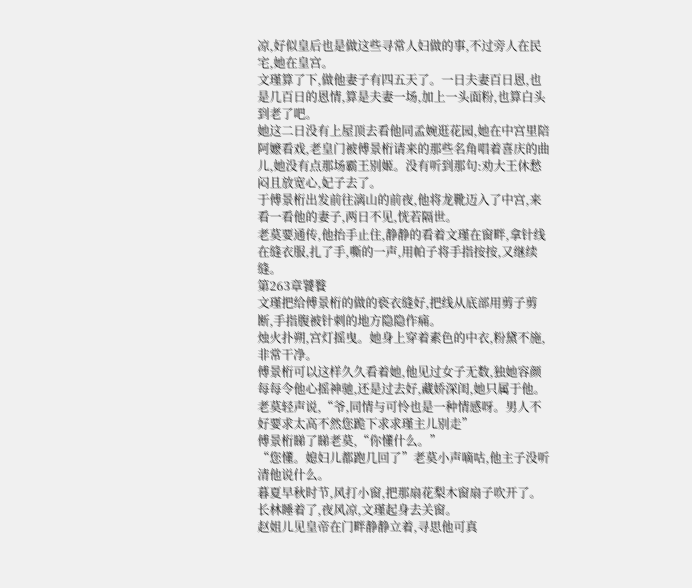凉,好似皇后也是做这些寻常人妇做的事,不过旁人在民宅,她在皇宫。
文瑾算了下,做他妻子有四五天了。一日夫妻百日恩,也是几百日的恩情,算是夫妻一场,加上一头面粉,也算白头到老了吧。
她这二日没有上屋顶去看他同孟婉逛花园,她在中宫里陪阿嬷看戏,老皇门被傅景桁请来的那些名角唱着喜庆的曲儿,她没有点那场霸王别姬。没有听到那句:劝大王休愁闷且放宽心,妃子去了。
于傅景桁出发前往漓山的前夜,他将龙靴迈入了中宫,来看一看他的妻子,两日不见,恍若隔世。
老莫要通传,他抬手止住,静静的看着文瑾在窗畔,拿针线在缝衣服,扎了手,嘶的一声,用帕子将手指按按,又继续缝。
第263章饕餮
文瑾把给傅景桁的做的亵衣缝好,把线从底部用剪子剪断,手指腹被针刺的地方隐隐作痛。
烛火扑朔,宫灯摇曳。她身上穿着素色的中衣,粉黛不施,非常干净。
傅景桁可以这样久久看着她,他见过女子无数,独她容颜每每令他心摇神驰,还是过去好,藏娇深闺,她只属于他。
老莫轻声说,“爷,同情与可怜也是一种情感呀。男人不好要求太高不然您跪下求求瑾主儿别走”
傅景桁睇了睇老莫,“你懂什么。”
“您懂。媳妇儿都跑几回了”老莫小声嘀咕,他主子没听清他说什么。
暮夏早秋时节,风打小窗,把那扇花梨木窗扇子吹开了。
长林睡着了,夜风凉,文瑾起身去关窗。
赵姐儿见皇帝在门畔静静立着,寻思他可真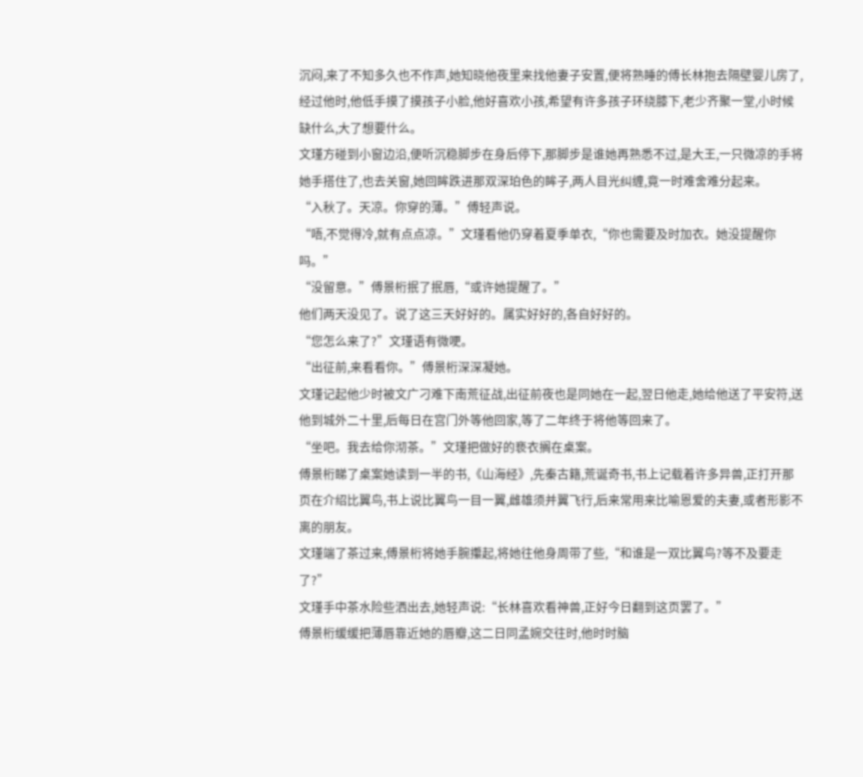沉闷,来了不知多久也不作声,她知晓他夜里来找他妻子安置,便将熟睡的傅长林抱去隔壁婴儿房了,经过他时,他低手摸了摸孩子小脸,他好喜欢小孩,希望有许多孩子环绕膝下,老少齐聚一堂,小时候缺什么,大了想要什么。
文瑾方碰到小窗边沿,便听沉稳脚步在身后停下,那脚步是谁她再熟悉不过,是大王,一只微凉的手将她手搭住了,也去关窗,她回眸跌进那双深珀色的眸子,两人目光纠缠,竟一时难舍难分起来。
“入秋了。天凉。你穿的薄。”傅轻声说。
“唔,不觉得冷,就有点点凉。”文瑾看他仍穿着夏季单衣,“你也需要及时加衣。她没提醒你吗。”
“没留意。”傅景桁抿了抿唇,“或许她提醒了。”
他们两天没见了。说了这三天好好的。属实好好的,各自好好的。
“您怎么来了?”文瑾语有微哽。
“出征前,来看看你。”傅景桁深深凝她。
文瑾记起他少时被文广刁难下南荒征战,出征前夜也是同她在一起,翌日他走,她给他送了平安符,送他到城外二十里,后每日在宫门外等他回家,等了二年终于将他等回来了。
“坐吧。我去给你沏茶。”文瑾把做好的亵衣搁在桌案。
傅景桁睇了桌案她读到一半的书,《山海经》,先秦古籍,荒诞奇书,书上记载着许多异兽,正打开那页在介绍比翼鸟,书上说比翼鸟一目一翼,雌雄须并翼飞行,后来常用来比喻恩爱的夫妻,或者形影不离的朋友。
文瑾端了茶过来,傅景桁将她手腕攥起,将她往他身周带了些,“和谁是一双比翼鸟?等不及要走了?”
文瑾手中茶水险些洒出去,她轻声说:“长林喜欢看神兽,正好今日翻到这页罢了。”
傅景桁缓缓把薄唇靠近她的唇瓣,这二日同孟婉交往时,他时时脑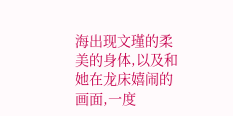海出现文瑾的柔美的身体,以及和她在龙床嬉闹的画面,一度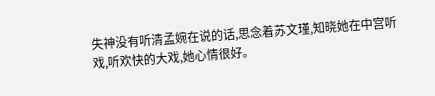失神没有听清孟婉在说的话,思念着苏文瑾,知晓她在中宫听戏,听欢快的大戏,她心情很好。